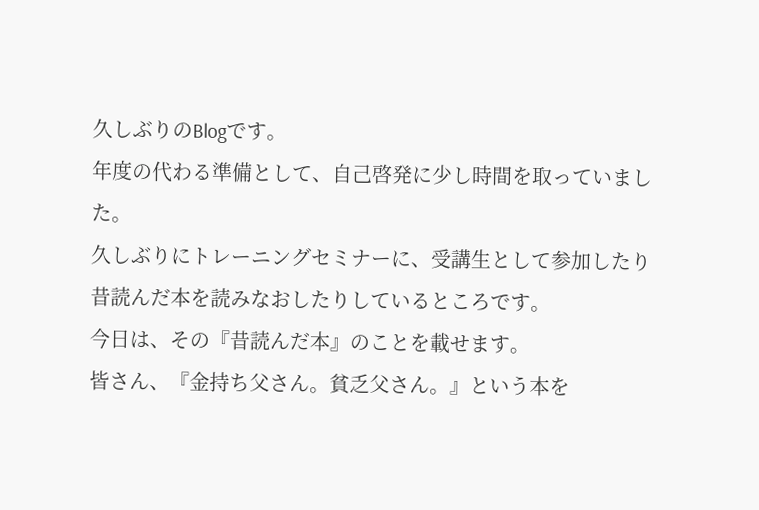久しぶりのBlogです。
年度の代わる準備として、自己啓発に少し時間を取っていました。
久しぶりにトレーニングセミナーに、受講生として参加したり
昔読んだ本を読みなおしたりしているところです。
今日は、その『昔読んだ本』のことを載せます。
皆さん、『金持ち父さん。貧乏父さん。』という本を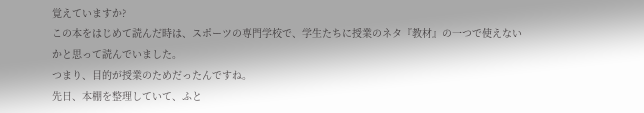覚えていますか?
この本をはじめて読んだ時は、スポーツの専門学校で、学生たちに授業のネタ『教材』の一つで使えないかと思って読んでいました。
つまり、目的が授業のためだったんですね。
先日、本棚を整理していて、ふと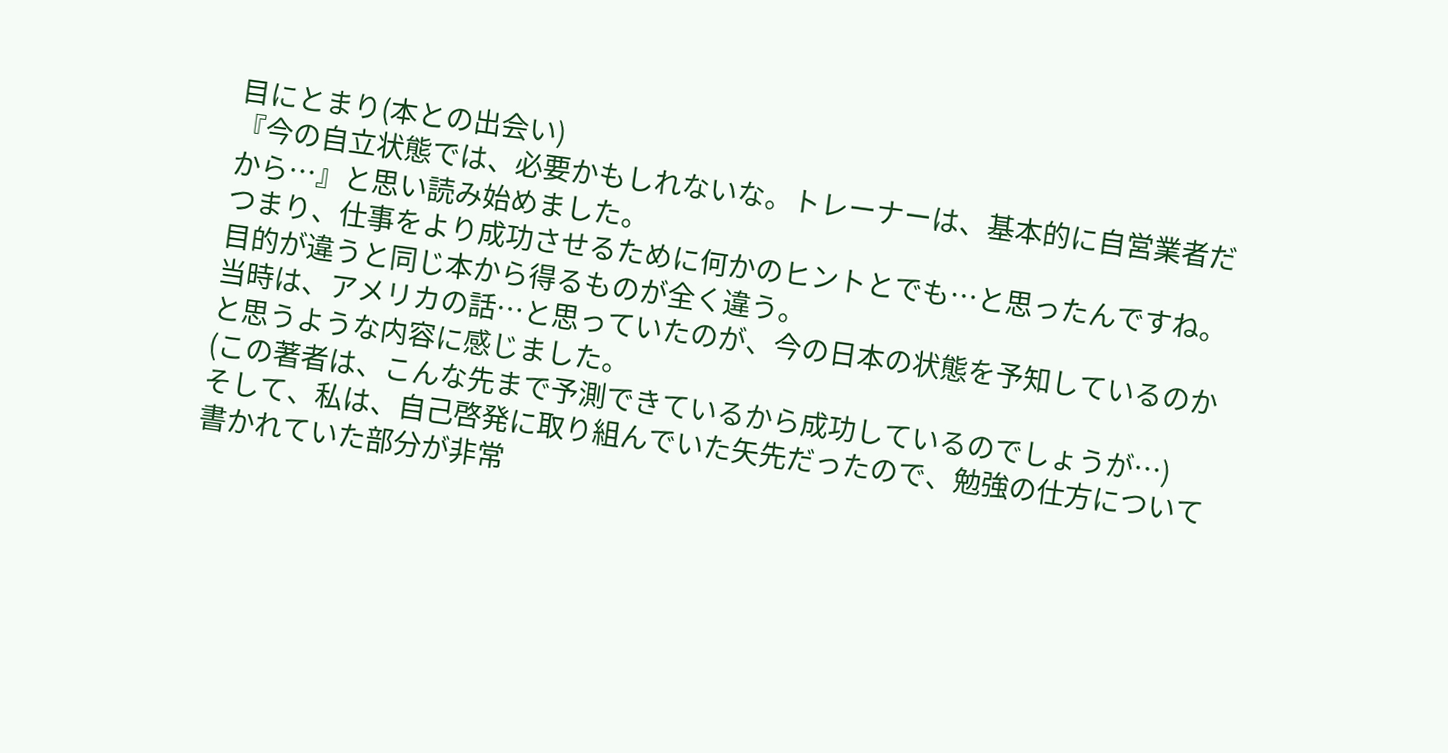目にとまり(本との出会い)
『今の自立状態では、必要かもしれないな。トレーナーは、基本的に自営業者だから…』と思い読み始めました。
つまり、仕事をより成功させるために何かのヒントとでも…と思ったんですね。
目的が違うと同じ本から得るものが全く違う。
当時は、アメリカの話…と思っていたのが、今の日本の状態を予知しているのかと思うような内容に感じました。
(この著者は、こんな先まで予測できているから成功しているのでしょうが…)
そして、私は、自己啓発に取り組んでいた矢先だったので、勉強の仕方について書かれていた部分が非常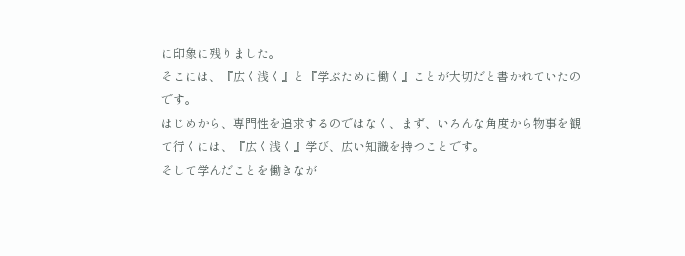に印象に残りました。
そこには、『広く浅く』と『学ぶために働く』ことが大切だと書かれていたのです。
はじめから、専門性を追求するのではなく、まず、いろんな角度から物事を観て行くには、『広く浅く』学び、広い知識を持つことです。
そして学んだことを働きなが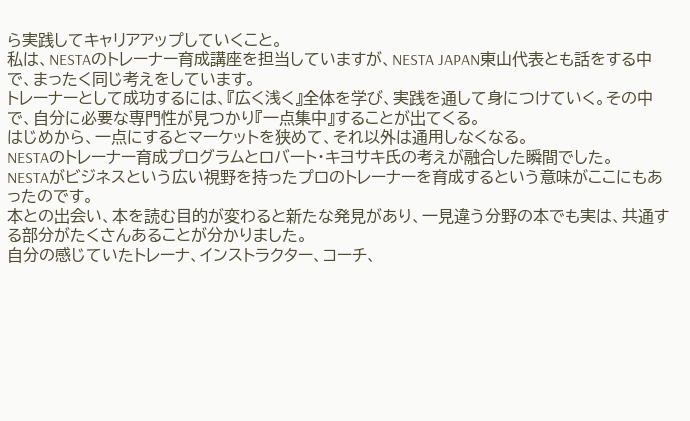ら実践してキャリアアップしていくこと。
私は、NESTAのトレーナー育成講座を担当していますが、NESTA JAPAN東山代表とも話をする中で、まったく同じ考えをしています。
トレーナーとして成功するには、『広く浅く』全体を学び、実践を通して身につけていく。その中で、自分に必要な専門性が見つかり『一点集中』することが出てくる。
はじめから、一点にするとマーケットを狭めて、それ以外は通用しなくなる。
NESTAのトレーナー育成プログラムとロバート・キヨサキ氏の考えが融合した瞬間でした。
NESTAがビジネスという広い視野を持ったプロのトレーナーを育成するという意味がここにもあったのです。
本との出会い、本を読む目的が変わると新たな発見があり、一見違う分野の本でも実は、共通する部分がたくさんあることが分かりました。
自分の感じていたトレーナ、インストラクター、コーチ、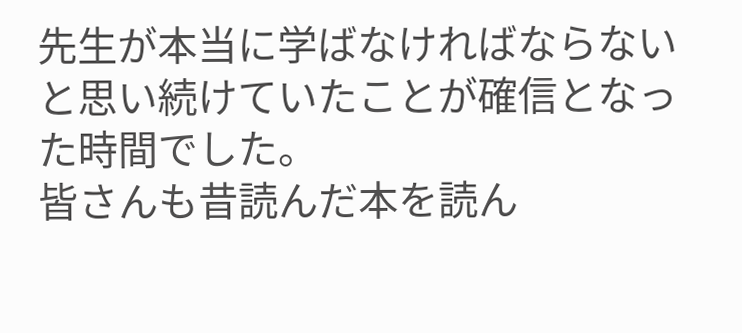先生が本当に学ばなければならないと思い続けていたことが確信となった時間でした。
皆さんも昔読んだ本を読ん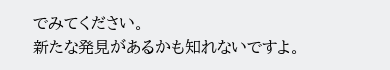でみてください。
新たな発見があるかも知れないですよ。